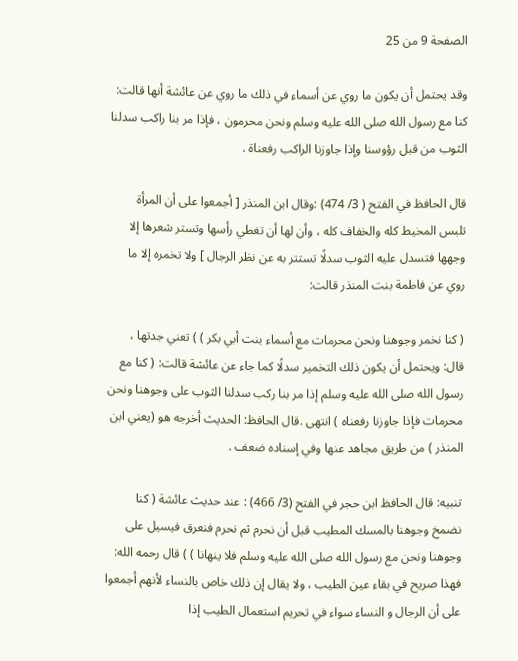الصفحة 9 من 25

وقد يحتمل أن يكون ما روي عن أسماء في ذلك ما روي عن عائشة أنها قالت: كنا مع رسول الله صلى الله عليه وسلم ونحن محرمون ، فإذا مر بنا راكب سدلنا الثوب من قبل رؤوسنا وإذا جاوزنا الراكب رفعناة .

قال الحافظ في الفتح ( 3/ 474) :وقال ابن المنذر [ أجمعوا على أن المرأة تلبس المخيط كله والخفاف كله ، وأن لها أن تغطي رأسها وتستر شعرها إلا وجهها فتسدل عليه الثوب سدلًا تستتر به عن نظر الرجال ] ولا تخمره إلا ما روي عن فاطمة بنت المنذر قالت:

( كنا نخمر وجوهنا ونحن محرمات مع أسماء بنت أبي بكر ) ) تعني جدتها ، قال: ويحتمل أن يكون ذلك التخمير سدلًا كما جاء عن عائشة قالت: ( كنا مع رسول الله صلى الله عليه وسلم إذا مر بنا ركب سدلنا الثوب على وجوهنا ونحن محرمات فإذا جاوزنا رفعناه ) انتهى .قال الحافظ: الحديث أخرجه هو (يعني ابن المنذر ) من طريق مجاهد عنها وفي إسناده ضعف .

تنبيه: قال الحافظ ابن حجر في الفتح (3/ 466) : عند حديث عائشة ( كنا نضمخ وجوهنا بالمسك المطيب قبل أن نحرم ثم نحرم فنعرق فيسيل على وجوهنا ونحن مع رسول الله صلى الله عليه وسلم فلا ينهانا ) ) قال رحمه الله: فهذا صريح في بقاء عين الطيب ، ولا يقال إن ذلك خاص بالنساء لأنهم أجمعوا على أن الرجال و النساء سواء في تحريم استعمال الطيب إذا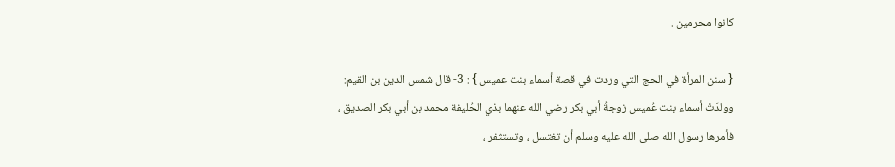كانوا محرمين .

{ سنن المرأة في الحج التي وردت في قصة أسماء بنت عميس } : 3- قال شمس الدين بن القيم: وولدَتْ أسماء بنت عُميس زوجةُ أبي بكر رضي الله عنهما بذي الحُليفة محمد بن أبي بكر الصديق ، فأمرها رسول الله صلى الله عليه وسلم أن تغتسل ، وتستثفر ،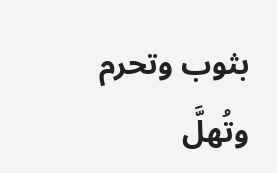بثوب وتحرم وتُهلَّ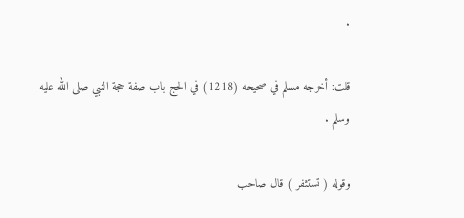.

قلت: أخرجه مسلم في صحيحه (1218) في الحج باب صفة حجة النبي صلى الله عليه وسلم .

وقوله ( تستثفر ) قال صاحب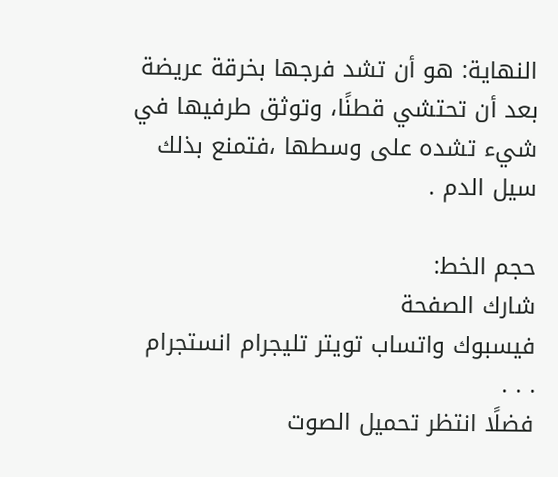النهاية: هو أن تشد فرجها بخرقة عريضة بعد أن تحتشي قطنًا، وتوثق طرفيها في شيء تشده على وسطها ،فتمنع بذلك سيل الدم .

حجم الخط:
شارك الصفحة
فيسبوك واتساب تويتر تليجرام انستجرام
. . .
فضلًا انتظر تحميل الصوت